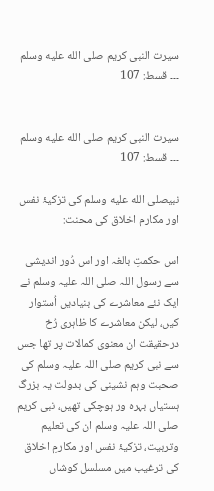سیرت النبی کریم صلى الله عليه وسلم ۔۔۔ قسط: 107


سیرت النبی کریم صلى الله عليه وسلم ۔۔۔ قسط: 107

نبیصلى الله عليه وسلم کی تزکیۂ نفس اور مکارم اخلاق کی محنت:

اس حکمتِ بالغہ اور اس دُور اندیشی سے رسول اللہ صلی اللہ علیہ وسلم نے ایک نئے معاشرے کی بنیادیں اُستوار کیں، لیکن معاشرے کا ظاہری رُخ درحقیقت ان معنوی کمالات پر تھا جس سے نبی کریم صلی اللہ علیہ وسلم کی صحبت وہم نشینی کی بدولت یہ بزرگ ہستیاں بہرہ ور ہوچکی تھیں، نبی کریم صلی اللہ علیہ وسلم ان کی تعلیم وتربیت، تزکیۂ نفس اور مکارمِ اخلاق کی ترغیب میں مسلسل کوشاں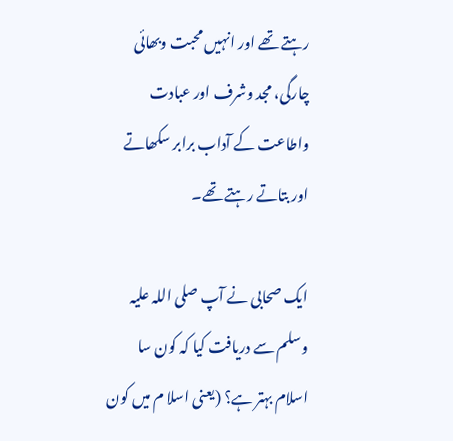رہتے تھے اور انہیں محبت وبھائی چارگی، مجد وشرف اور عبادت واطاعت کے آداب برابر سکھاتے اور بتاتے رہتے تھے۔

ایک صحابی نے آپ صلی اللہ علیہ وسلم سے دریافت کیا کہ کون سا اسلام بہتر ہے؟ (یعنی اسلا م میں کون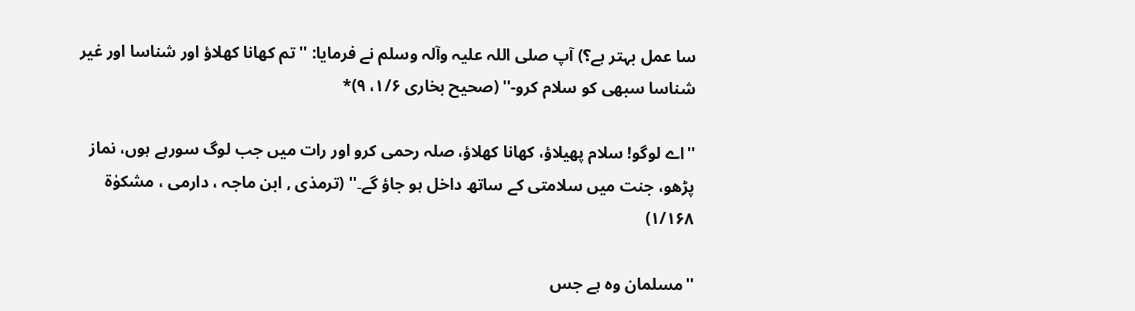سا عمل بہتر ہے؟) آپ صلی اللہ علیہ وآلہ وسلم نے فرمایا: ''تم کھانا کھلاؤ اور شناسا اور غیر شناسا سبھی کو سلام کرو-'' (صحیح بخاری ۱/۶، ۹)*

''اے لوگو! سلام پھیلاؤ، کھانا کھلاؤ، صلہ رحمی کرو اور رات میں جب لوگ سورہے ہوں، نماز پڑھو، جنت میں سلامتی کے ساتھ داخل ہو جاؤ گے۔'' (ترمذی , ابن ماجہ ، دارمی ، مشکوٰۃ ۱/۱۶۸)

''مسلمان وہ ہے جس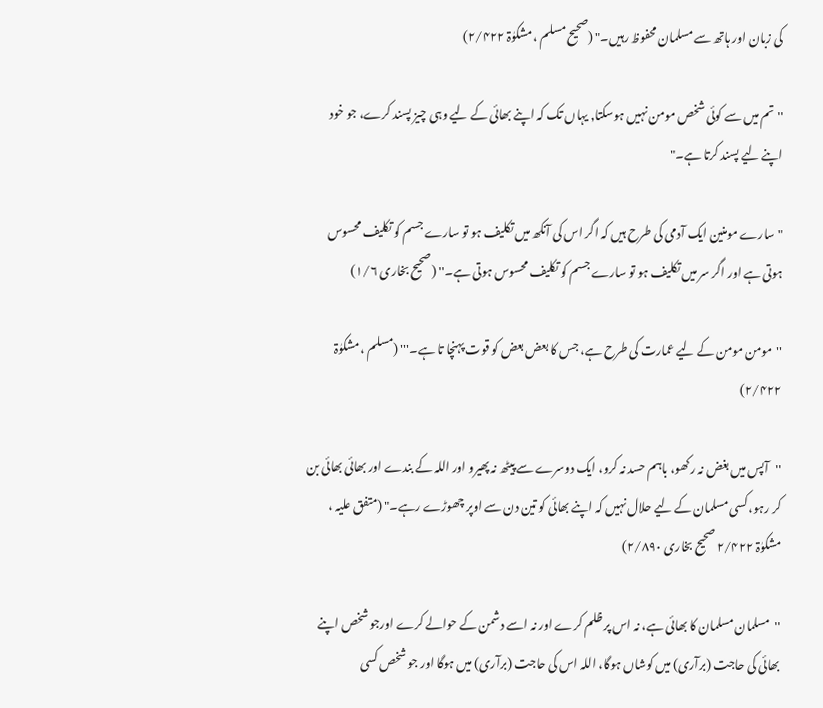کی زبان اور ہاتھ سے مسلمان محفوظ رہیں۔" (صحیح مسلم ، مشکوٰۃ ۲/۴۲۲)

''تم میں سے کوئی شخص مومن نہیں ہوسکتا, یہاں تک کہ اپنے بھائی کے لیے وہی چیز پسند کرے، جو خود اپنے لیے پسند کرتا ہے۔"

"سارے مومنین ایک آدمی کی طرح ہیں کہ اگر اس کی آنکھ میں تکلیف ہو تو سارے جسم کو تکلیف محسوس ہوتی ہے اور اگر سر میں تکلیف ہو تو سارے جسم کو تکلیف محسوس ہوتی ہے۔'' (صحیح بخاری ۱/۶)

''مومن مومن کے لیے عمارت کی طرح ہے، جس کا بعض بعض کو قوت پہنچا تا ہے۔''' (مسلم ، مشکوٰۃ ۲/۴۲۲)

''آپس میں بغض نہ رکھو، باہم حسد نہ کرو، ایک دوسرے سے پیٹھ نہ پھیرو اور اللہ کے بندے اور بھائی بھائی بن کر رہو، کسی مسلمان کے لیے حلال نہیں کہ اپنے بھائی کو تین دن سے اوپر چھوڑے رہے۔" (متفق علیہ ، مشکوٰۃ ۲/۴۲۲ صحیح بخاری ۲/۸۹۰)

''مسلمان مسلمان کا بھائی ہے، نہ اس پر ظلم کرے اور نہ اسے دشمن کے حوالے کرے اورجو شخص اپنے بھائی کی حاجت (برآری) میں کوشاں ہوگا، اللہ اس کی حاجت (برآری) میں ہوگا اور جو شخص کسی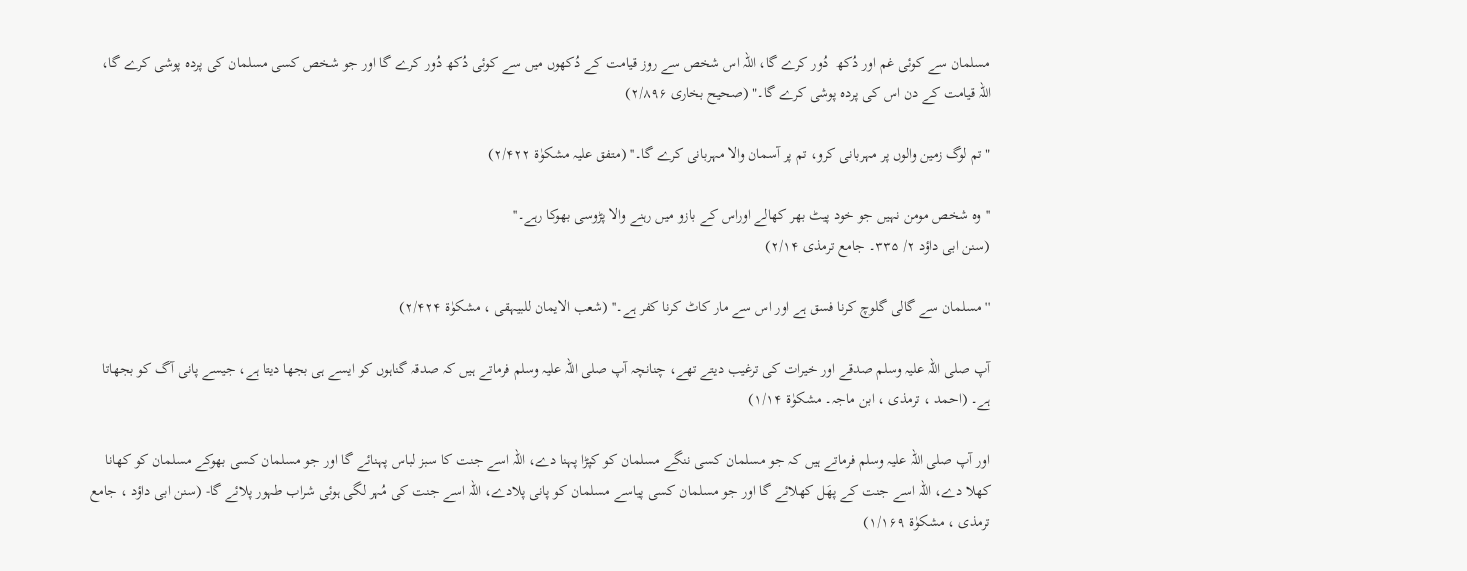مسلمان سے کوئی غم اور دُکھ  دُور کرے گا، اللہ اس شخص سے روز قیامت کے دُکھوں میں سے کوئی دُکھ دُور کرے گا اور جو شخص کسی مسلمان کی پردہ پوشی کرے گا، اللہ قیامت کے دن اس کی پردہ پوشی کرے گا۔" (صحیح بخاری ۲/۸۹۶)

"تم لوگ زمین والوں پر مہربانی کرو، تم پر آسمان والا مہربانی کرے گا۔'' (متفق علیہ مشکوٰۃ ۲/۴۲۲)

''وہ شخص مومن نہیں جو خود پیٹ بھر کھالے اوراس کے بازو میں رہنے والا پڑوسی بھوکا رہے۔''
(سنن ابی داؤد ۲/ ۳۳۵۔ جامع ترمذی ۲/۱۴)

''مسلمان سے گالی گلوچ کرنا فسق ہے اور اس سے مار کاٹ کرنا کفر ہے۔'' (شعب الایمان للبیہقی ، مشکوٰۃ ۲/۴۲۴)

آپ صلی اللہ علیہ وسلم صدقے اور خیرات کی ترغیب دیتے تھے، چنانچہ آپ صلی اللہ علیہ وسلم فرماتے ہیں کہ صدقہ گناہوں کو ایسے ہی بجھا دیتا ہے، جیسے پانی آگ کو بجھاتا ہے۔ (احمد ، ترمذی ، ابن ماجہ۔ مشکوٰۃ ۱/۱۴)

اور آپ صلی اللہ علیہ وسلم فرماتے ہیں کہ جو مسلمان کسی ننگے مسلمان کو کپڑا پہنا دے، اللہ اسے جنت کا سبز لباس پہنائے گا اور جو مسلمان کسی بھوکے مسلمان کو کھانا کھلا دے، اللہ اسے جنت کے پھَل کھلائے گا اور جو مسلمان کسی پیاسے مسلمان کو پانی پلادے، اللہ اسے جنت کی مُہر لگی ہوئی شراب طہور پلائے گا- (سنن ابی داؤد ، جامع ترمذی ، مشکوٰۃ ۱/۱۶۹)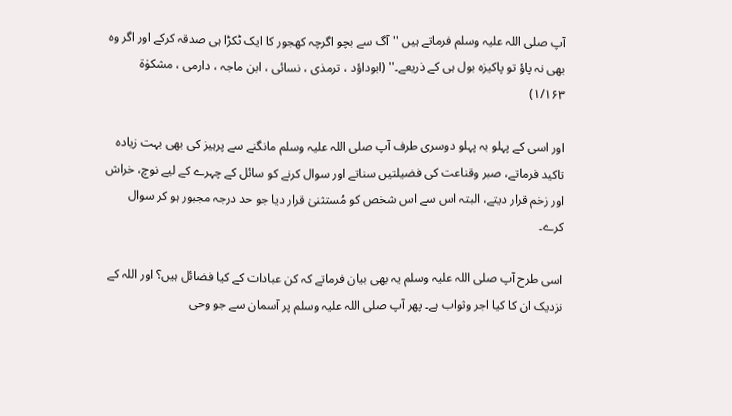آپ صلی اللہ علیہ وسلم فرماتے ہیں ''آگ سے بچو اگرچہ کھجور کا ایک ٹکڑا ہی صدقہ کرکے اور اگر وہ بھی نہ پاؤ تو پاکیزہ بول ہی کے ذریعے۔'' (ابوداؤد ، ترمذی ، نسائی ، ابن ماجہ ، دارمی ، مشکوٰۃ ۱/۱۶۳)

اور اسی کے پہلو بہ پہلو دوسری طرف آپ صلی اللہ علیہ وسلم مانگنے سے پرہیز کی بھی بہت زیادہ تاکید فرماتے، صبر وقناعت کی فضیلتیں سناتے اور سوال کرنے کو سائل کے چہرے کے لیے نوچ، خراش اور زخم قرار دیتے، البتہ اس سے اس شخص کو مُستثنیٰ قرار دیا جو حد درجہ مجبور ہو کر سوال کرے۔

اسی طرح آپ صلی اللہ علیہ وسلم یہ بھی بیان فرماتے کہ کن عبادات کے کیا فضائل ہیں؟ اور اللہ کے نزدیک ان کا کیا اجر وثواب ہے۔ پھر آپ صلی اللہ علیہ وسلم پر آسمان سے جو وحی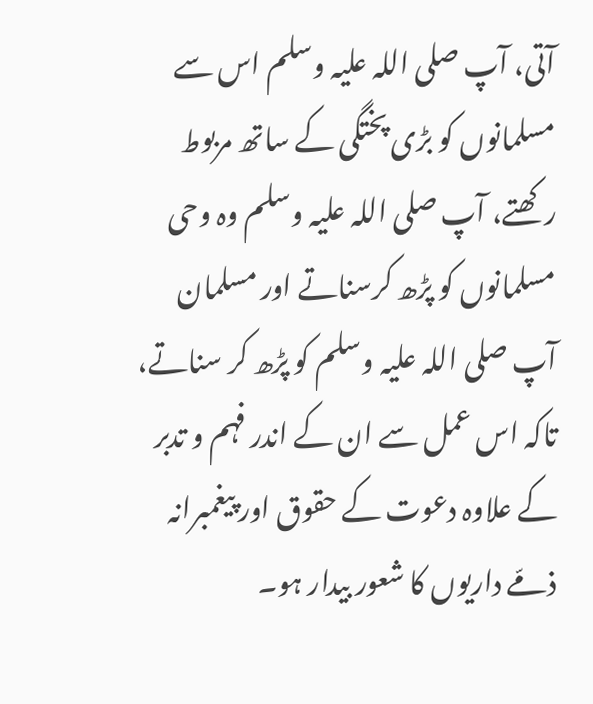آتی، آپ صلی اللہ علیہ وسلم اس سے مسلمانوں کو بڑی پختگی کے ساتھ مربوط رکھتے، آپ صلی اللہ علیہ وسلم وہ وحی مسلمانوں کو پڑھ کرسناتے اور مسلمان آپ صلی اللہ علیہ وسلم کو پڑھ کر سناتے، تاکہ اس عمل سے ان کے اندر فہم و تدبر کے علاوہ دعوت کے حقوق اور پیغمبرانہ ذمّے داریوں کا شعور بیدار ہو۔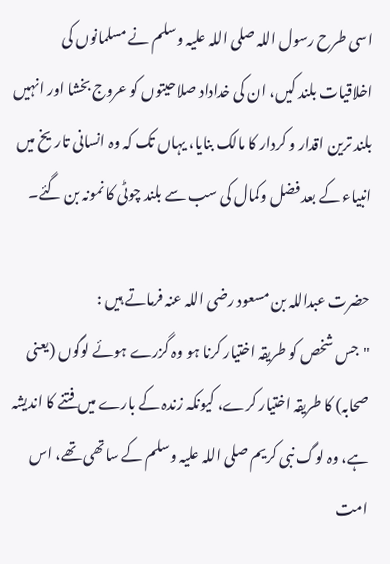اسی طرح رسول اللہ صلی اللہ علیہ وسلم نے مسلمانوں کی اخلاقیات بلند کیں، ان کی خداداد صلاحیتوں کو عروج بخشا اور انہیں بلند ترین اقدار و کردار کا مالک بنایا، یہاں تک کہ وہ انسانی تاریخ میں انبیاء کے بعد فضل وکمال کی سب سے بلند چوٹی کا نمونہ بن گئے۔

حضرت عبداللہ بن مسعود رضی اللہ عنہ فرماتے ہیں :
"جس شخص کو طریقہ اختیار کرنا ہو وہ گزرے ہوئے لوگوں (یعنی صحابہ) کا طریقہ اختیار کرے، کیونکہ زندہ کے بارے میں فتنے کا اندیشہ ہے، وہ لوگ نبی کریم صلی اللہ علیہ وسلم کے ساتھی تھے، اس امت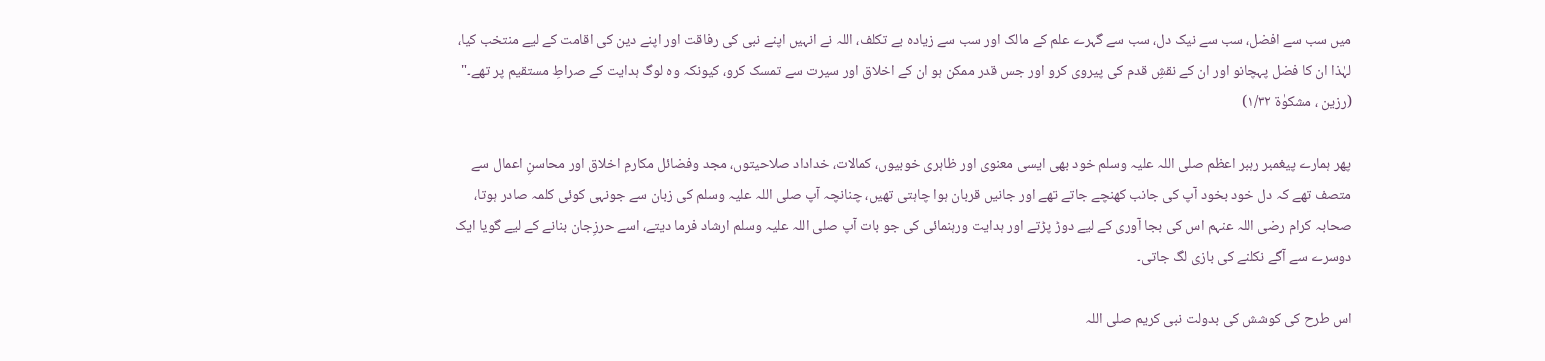میں سب سے افضل، سب سے نیک دل، سب سے گہرے علم کے مالک اور سب سے زیادہ بے تکلف، اللہ نے انہیں اپنے نبی کی رفاقت اور اپنے دین کی اقامت کے لیے منتخب کیا، لہٰذا ان کا فضل پہچانو اور ان کے نقشِ قدم کی پیروی کرو اور جس قدر ممکن ہو ان کے اخلاق اور سیرت سے تمسک کرو، کیونکہ وہ لوگ ہدایت کے صراطِ مستقیم پر تھے۔" (رزین ، مشکوٰۃ ۱/۳۲)

پھر ہمارے پیغمبر رہبر اعظم صلی اللہ علیہ وسلم خود بھی ایسی معنوی اور ظاہری خوبیوں، کمالات، خداداد صلاحیتوں، مجد وفضائل مکارمِ اخلاق اور محاسنِ اعمال سے متصف تھے کہ دل خود بخود آپ کی جانب کھنچے جاتے تھے اور جانیں قربان ہوا چاہتی تھیں، چنانچہ آپ صلی اللہ علیہ وسلم کی زبان سے جونہی کوئی کلمہ صادر ہوتا، صحابہ کرام رضی اللہ عنہم اس کی بجا آوری کے لیے دوڑ پڑتے اور ہدایت ورہنمائی کی جو بات آپ صلی اللہ علیہ وسلم ارشاد فرما دیتے، اسے حرزِجان بنانے کے لیے گویا ایک دوسرے سے آگے نکلنے کی بازی لگ جاتی۔

اس طرح کی کوشش کی بدولت نبی کریم صلی اللہ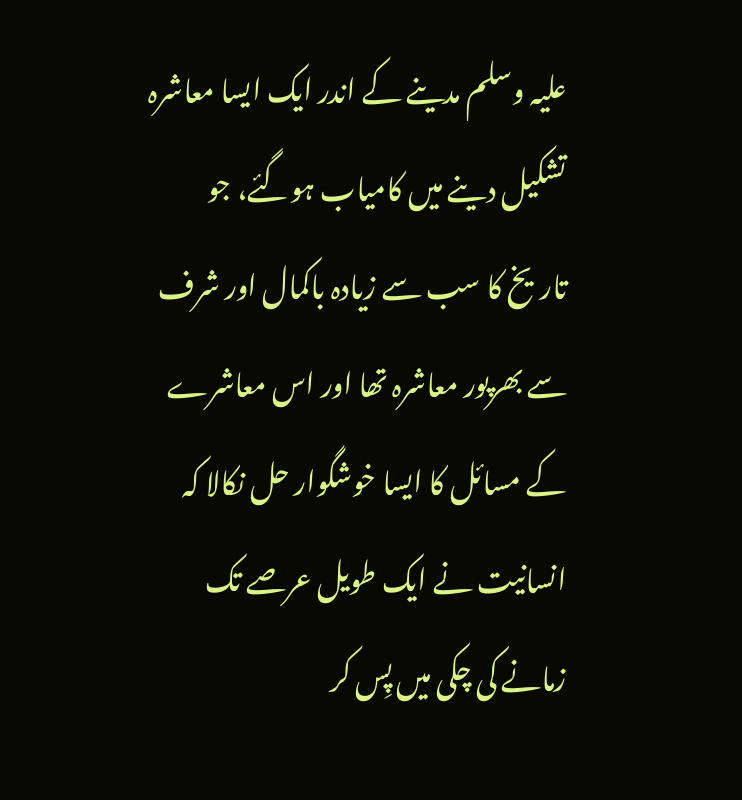علیہ وسلم مدینے کے اندر ایک ایسا معاشرہ تشکیل دینے میں کامیاب ہوگئے، جو تاریخ کا سب سے زیادہ باکمال اور شرف سے بھرپور معاشرہ تھا اور اس معاشرے کے مسائل کا ایسا خوشگوار حل نکالا کہ انسانیت نے ایک طویل عرصے تک زمانے کی چکی میں پِس کر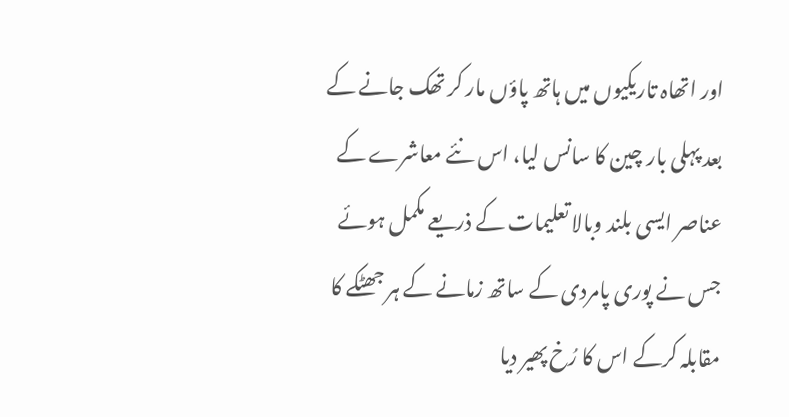اور اتھاہ تاریکیوں میں ہاتھ پاؤں مار کر تھک جانے کے بعد پہلی بار چین کا سانس لیا، اس نئے معاشرے کے عناصر ایسی بلند وبالا تعلیمات کے ذریعے مکمل ہوئے جس نے پوری پامردی کے ساتھ زمانے کے ہر جھٹکے کا مقابلہ کرکے اس کا رُخ پھیر دیا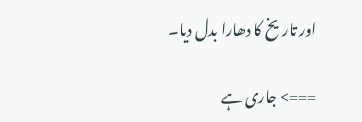اور تاریخ کا دھارا بدل دیا۔

===> جاری ہے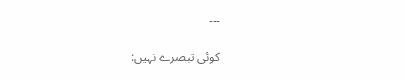۔۔۔

کوئی تبصرے نہیں: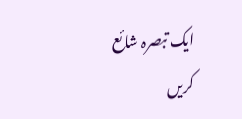ایک تبصرہ شائع کریں